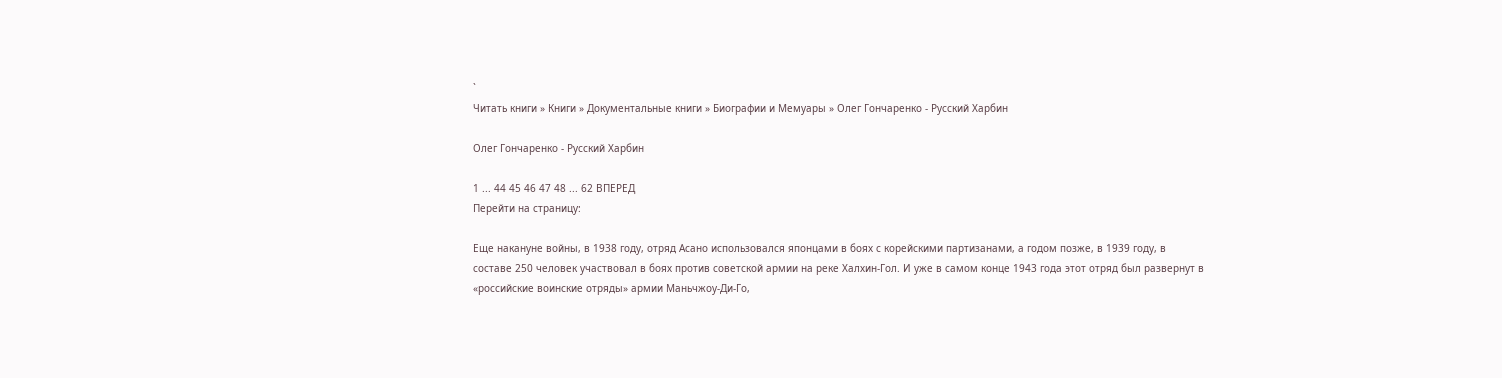`
Читать книги » Книги » Документальные книги » Биографии и Мемуары » Олег Гончаренко - Русский Харбин

Олег Гончаренко - Русский Харбин

1 ... 44 45 46 47 48 ... 62 ВПЕРЕД
Перейти на страницу:

Еще накануне войны, в 1938 году, отряд Асано использовался японцами в боях с корейскими партизанами, а годом позже, в 1939 году, в составе 250 человек участвовал в боях против советской армии на реке Халхин-Гол. И уже в самом конце 1943 года этот отряд был развернут в «российские воинские отряды» армии Маньчжоу-Ди-Го,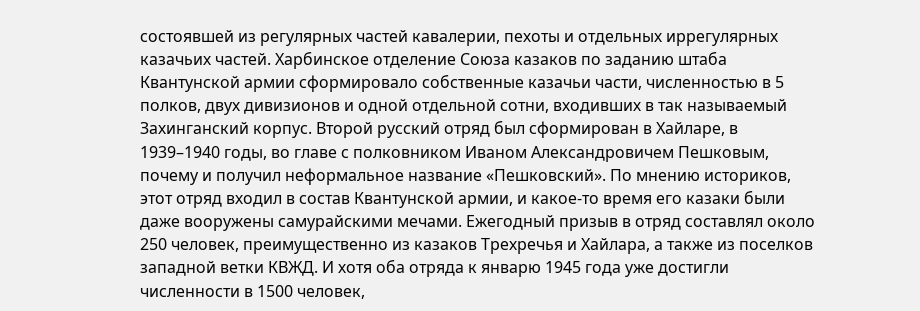состоявшей из регулярных частей кавалерии, пехоты и отдельных иррегулярных казачьих частей. Харбинское отделение Союза казаков по заданию штаба Квантунской армии сформировало собственные казачьи части, численностью в 5 полков, двух дивизионов и одной отдельной сотни, входивших в так называемый Захинганский корпус. Второй русский отряд был сформирован в Хайларе, в 1939–1940 годы, во главе с полковником Иваном Александровичем Пешковым, почему и получил неформальное название «Пешковский». По мнению историков, этот отряд входил в состав Квантунской армии, и какое-то время его казаки были даже вооружены самурайскими мечами. Ежегодный призыв в отряд составлял около 250 человек, преимущественно из казаков Трехречья и Хайлара, а также из поселков западной ветки КВЖД. И хотя оба отряда к январю 1945 года уже достигли численности в 1500 человек,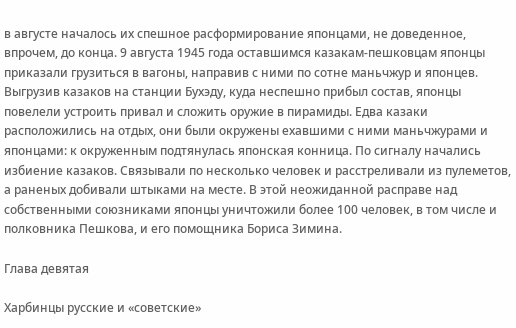в августе началось их спешное расформирование японцами, не доведенное, впрочем, до конца. 9 августа 1945 года оставшимся казакам-пешковцам японцы приказали грузиться в вагоны, направив с ними по сотне маньчжур и японцев. Выгрузив казаков на станции Бухэду, куда неспешно прибыл состав, японцы повелели устроить привал и сложить оружие в пирамиды. Едва казаки расположились на отдых, они были окружены ехавшими с ними маньчжурами и японцами: к окруженным подтянулась японская конница. По сигналу начались избиение казаков. Связывали по несколько человек и расстреливали из пулеметов, а раненых добивали штыками на месте. В этой неожиданной расправе над собственными союзниками японцы уничтожили более 100 человек, в том числе и полковника Пешкова, и его помощника Бориса Зимина.

Глава девятая

Харбинцы русские и «советские»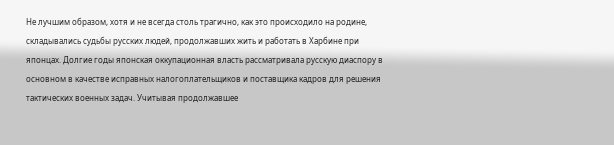Не лучшим образом, хотя и не всегда столь трагично, как это происходило на родине, складывались судьбы русских людей, продолжавших жить и работать в Харбине при японцах. Долгие годы японская оккупационная власть рассматривала русскую диаспору в основном в качестве исправных налогоплательщиков и поставщика кадров для решения тактических военных задач. Учитывая продолжавшее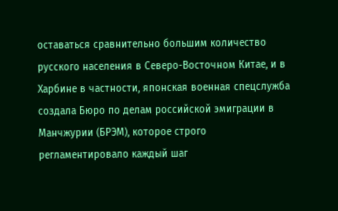оставаться сравнительно большим количество русского населения в Северо-Восточном Китае, и в Харбине в частности, японская военная спецслужба создала Бюро по делам российской эмиграции в Манчжурии (БРЭМ), которое строго регламентировало каждый шаг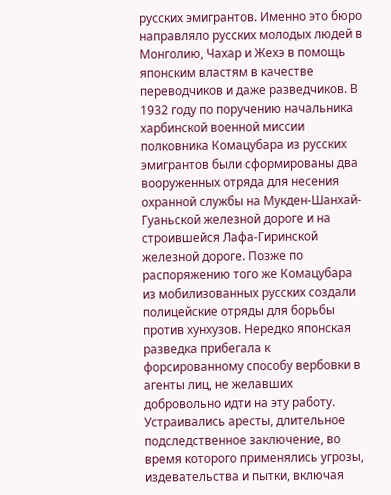русских эмигрантов. Именно это бюро направляло русских молодых людей в Монголию, Чахар и Жехэ в помощь японским властям в качестве переводчиков и даже разведчиков. В 1932 году по поручению начальника харбинской военной миссии полковника Комацубара из русских эмигрантов были сформированы два вооруженных отряда для несения охранной службы на Мукден-Шанхай-Гуаньской железной дороге и на строившейся Лафа-Гиринской железной дороге. Позже по распоряжению того же Комацубара из мобилизованных русских создали полицейские отряды для борьбы против хунхузов. Нередко японская разведка прибегала к форсированному способу вербовки в агенты лиц, не желавших добровольно идти на эту работу. Устраивались аресты, длительное подследственное заключение, во время которого применялись угрозы, издевательства и пытки, включая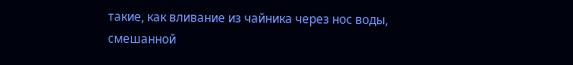такие, как вливание из чайника через нос воды, смешанной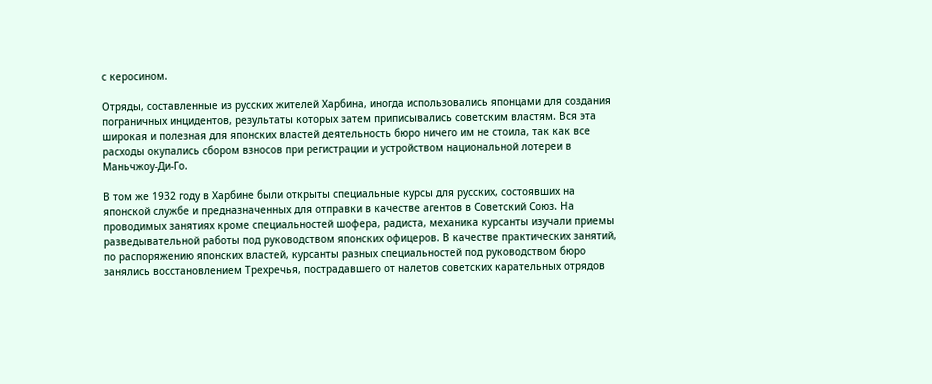с керосином.

Отряды, составленные из русских жителей Харбина, иногда использовались японцами для создания пограничных инцидентов, результаты которых затем приписывались советским властям. Вся эта широкая и полезная для японских властей деятельность бюро ничего им не стоила, так как все расходы окупались сбором взносов при регистрации и устройством национальной лотереи в Маньчжоу-Ди-Го.

В том же 1932 году в Харбине были открыты специальные курсы для русских, состоявших на японской службе и предназначенных для отправки в качестве агентов в Советский Союз. На проводимых занятиях кроме специальностей шофера, радиста, механика курсанты изучали приемы разведывательной работы под руководством японских офицеров. В качестве практических занятий, по распоряжению японских властей, курсанты разных специальностей под руководством бюро занялись восстановлением Трехречья, пострадавшего от налетов советских карательных отрядов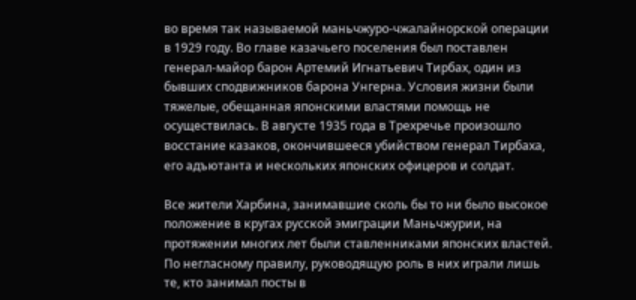во время так называемой маньчжуро-чжалайнорской операции в 1929 году. Во главе казачьего поселения был поставлен генерал-майор барон Артемий Игнатьевич Тирбах, один из бывших сподвижников барона Унгерна. Условия жизни были тяжелые, обещанная японскими властями помощь не осуществилась. В августе 1935 года в Трехречье произошло восстание казаков, окончившееся убийством генерал Тирбаха, его адъютанта и нескольких японских офицеров и солдат.

Все жители Харбина, занимавшие сколь бы то ни было высокое положение в кругах русской эмиграции Маньчжурии, на протяжении многих лет были ставленниками японских властей. По негласному правилу, руководящую роль в них играли лишь те, кто занимал посты в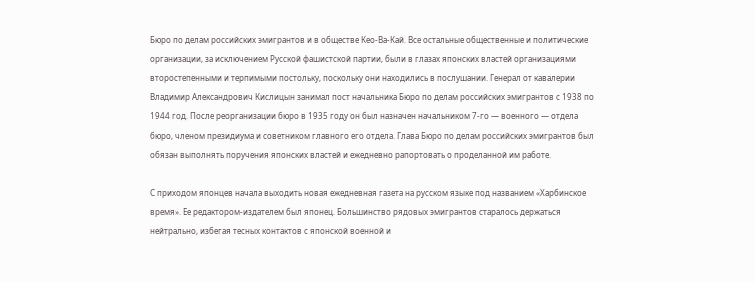Бюро по делам российских эмигрантов и в обществе Кео-Ва-Кай. Все остальные общественные и политические организации, за исключением Русской фашистской партии, были в глазах японских властей организациями второстепенными и терпимыми постольку, поскольку они находились в послушании. Генерал от кавалерии Владимир Александрович Кислицын занимал пост начальника Бюро по делам российских эмигрантов с 1938 по 1944 год. После реорганизации бюро в 1935 году он был назначен начальником 7-го — военного — отдела бюро, членом президиума и советником главного его отдела. Глава Бюро по делам российских эмигрантов был обязан выполнять поручения японских властей и ежедневно рапортовать о проделанной им работе.

С приходом японцев начала выходить новая ежедневная газета на русском языке под названием «Харбинское время». Ее редактором-издателем был японец. Большинство рядовых эмигрантов старалось держаться нейтрально, избегая тесных контактов с японской военной и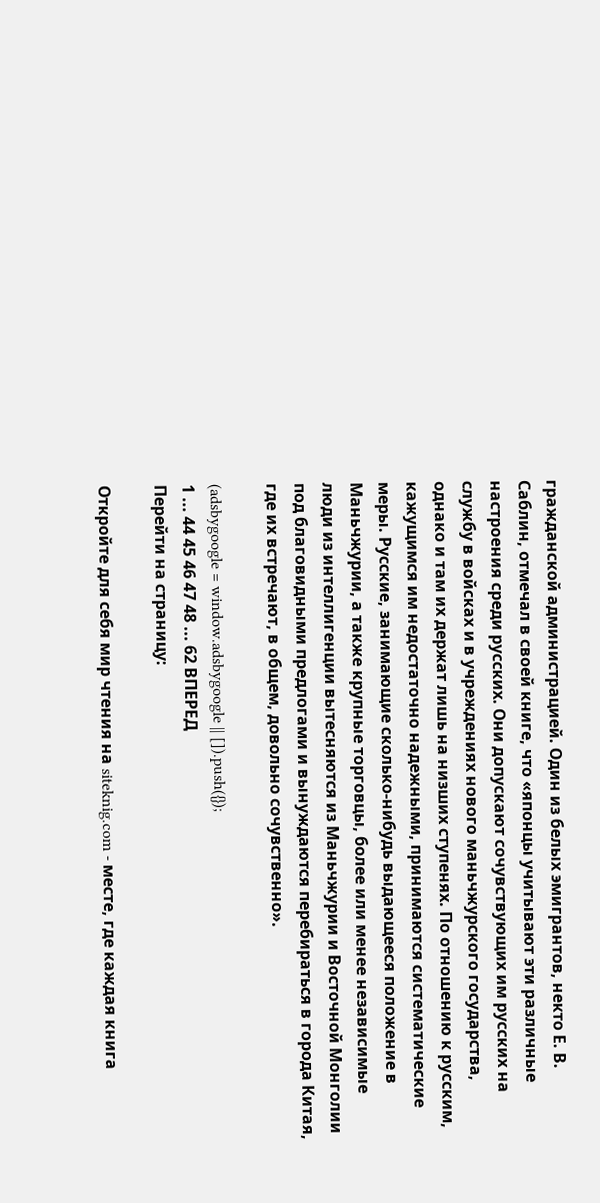гражданской администрацией. Один из белых эмигрантов, некто Е. В. Саблин, отмечал в своей книге, что «японцы учитывают эти различные настроения среди русских. Они допускают сочувствующих им русских на службу в войсках и в учреждениях нового маньчжурского государства, однако и там их держат лишь на низших ступенях. По отношению к русским, кажущимся им недостаточно надежными, принимаются систематические меры. Русские, занимающие сколько-нибудь выдающееся положение в Маньчжурии, а также крупные торговцы, более или менее независимые люди из интеллигенции вытесняются из Маньчжурии и Восточной Монголии под благовидными предлогами и вынуждаются перебираться в города Китая, где их встречают, в общем, довольно сочувственно».

(adsbygoogle = window.adsbygoogle || []).push({});
1 ... 44 45 46 47 48 ... 62 ВПЕРЕД
Перейти на страницу:

Откройте для себя мир чтения на siteknig.com - месте, где каждая книга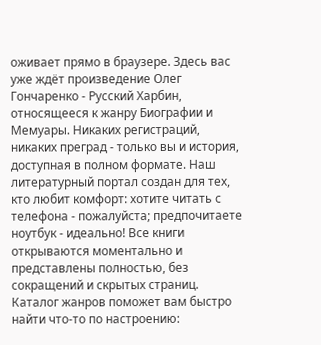оживает прямо в браузере. Здесь вас уже ждёт произведение Олег Гончаренко - Русский Харбин, относящееся к жанру Биографии и Мемуары. Никаких регистраций, никаких преград - только вы и история, доступная в полном формате. Наш литературный портал создан для тех, кто любит комфорт: хотите читать с телефона - пожалуйста; предпочитаете ноутбук - идеально! Все книги открываются моментально и представлены полностью, без сокращений и скрытых страниц. Каталог жанров поможет вам быстро найти что-то по настроению: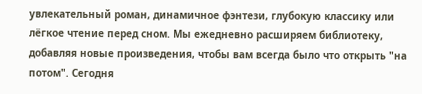увлекательный роман, динамичное фэнтези, глубокую классику или лёгкое чтение перед сном. Мы ежедневно расширяем библиотеку, добавляя новые произведения, чтобы вам всегда было что открыть "на потом". Сегодня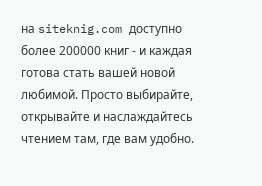на siteknig.com доступно более 200000 книг - и каждая готова стать вашей новой любимой. Просто выбирайте, открывайте и наслаждайтесь чтением там, где вам удобно.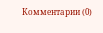Комментарии (0)